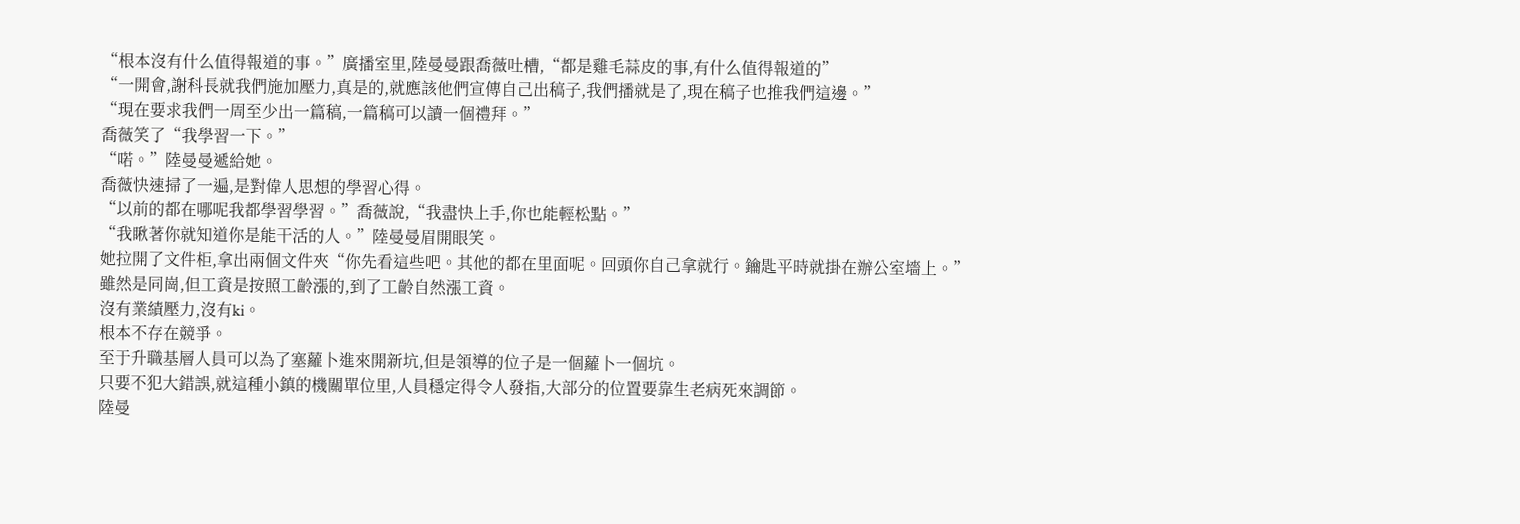“根本沒有什么值得報道的事。”廣播室里,陸曼曼跟喬薇吐槽,“都是雞毛蒜皮的事,有什么值得報道的”
“一開會,謝科長就我們施加壓力,真是的,就應該他們宣傳自己出稿子,我們播就是了,現在稿子也推我們這邊。”
“現在要求我們一周至少出一篇稿,一篇稿可以讀一個禮拜。”
喬薇笑了“我學習一下。”
“喏。”陸曼曼遞給她。
喬薇快速掃了一遍,是對偉人思想的學習心得。
“以前的都在哪呢我都學習學習。”喬薇說,“我盡快上手,你也能輕松點。”
“我瞅著你就知道你是能干活的人。”陸曼曼眉開眼笑。
她拉開了文件柜,拿出兩個文件夾“你先看這些吧。其他的都在里面呢。回頭你自己拿就行。鑰匙平時就掛在辦公室墻上。”
雖然是同崗,但工資是按照工齡漲的,到了工齡自然漲工資。
沒有業績壓力,沒有ki。
根本不存在競爭。
至于升職基層人員可以為了塞蘿卜進來開新坑,但是領導的位子是一個蘿卜一個坑。
只要不犯大錯誤,就這種小鎮的機關單位里,人員穩定得令人發指,大部分的位置要靠生老病死來調節。
陸曼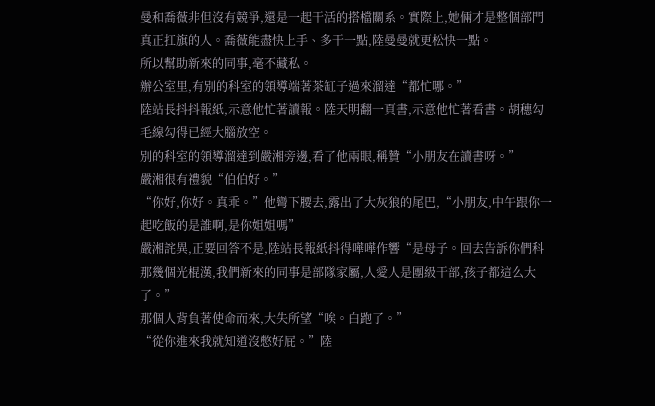曼和喬薇非但沒有競爭,還是一起干活的搭檔關系。實際上,她倆才是整個部門真正扛旗的人。喬薇能盡快上手、多干一點,陸曼曼就更松快一點。
所以幫助新來的同事,毫不藏私。
辦公室里,有別的科室的領導端著茶缸子過來溜達“都忙哪。”
陸站長抖抖報紙,示意他忙著讀報。陸天明翻一頁書,示意他忙著看書。胡穗勾毛線勾得已經大腦放空。
別的科室的領導溜達到嚴湘旁邊,看了他兩眼,稱贊“小朋友在讀書呀。”
嚴湘很有禮貌“伯伯好。”
“你好,你好。真乖。”他彎下腰去,露出了大灰狼的尾巴,“小朋友,中午跟你一起吃飯的是誰啊,是你姐姐嗎”
嚴湘詫異,正要回答不是,陸站長報紙抖得嘩嘩作響“是母子。回去告訴你們科那幾個光棍漢,我們新來的同事是部隊家屬,人愛人是團級干部,孩子都這么大了。”
那個人背負著使命而來,大失所望“唉。白跑了。”
“從你進來我就知道沒憋好屁。”陸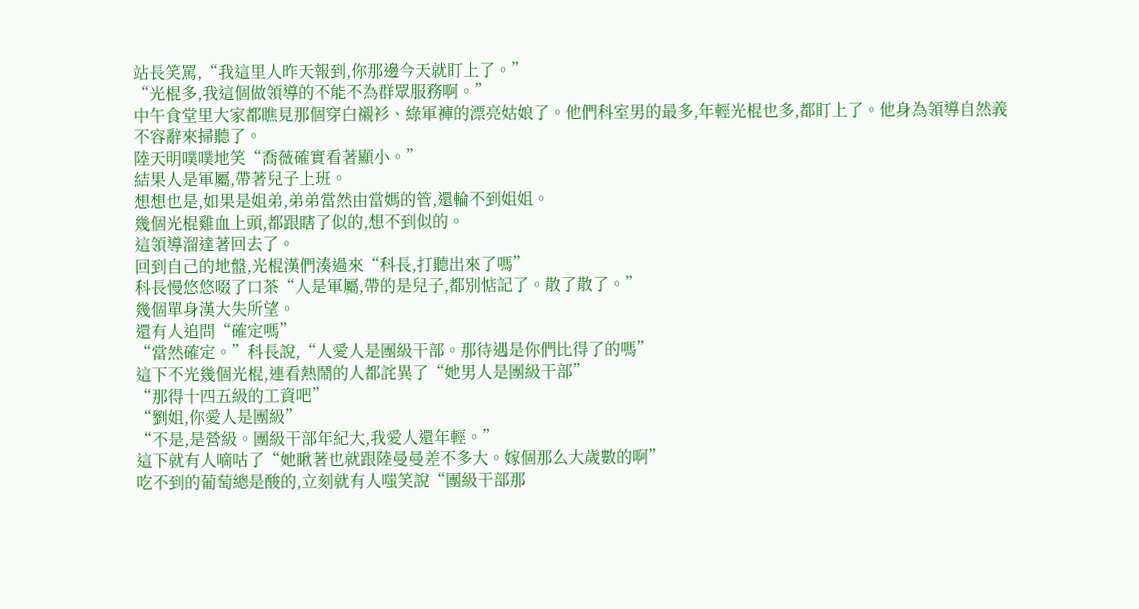站長笑罵,“我這里人昨天報到,你那邊今天就盯上了。”
“光棍多,我這個做領導的不能不為群眾服務啊。”
中午食堂里大家都瞧見那個穿白襯衫、綠軍褲的漂亮姑娘了。他們科室男的最多,年輕光棍也多,都盯上了。他身為領導自然義不容辭來掃聽了。
陸天明噗噗地笑“喬薇確實看著顯小。”
結果人是軍屬,帶著兒子上班。
想想也是,如果是姐弟,弟弟當然由當媽的管,還輪不到姐姐。
幾個光棍雞血上頭,都跟瞎了似的,想不到似的。
這領導溜達著回去了。
回到自己的地盤,光棍漢們湊過來“科長,打聽出來了嗎”
科長慢悠悠啜了口茶“人是軍屬,帶的是兒子,都別惦記了。散了散了。”
幾個單身漢大失所望。
還有人追問“確定嗎”
“當然確定。”科長說,“人愛人是團級干部。那待遇是你們比得了的嗎”
這下不光幾個光棍,連看熱鬧的人都詫異了“她男人是團級干部”
“那得十四五級的工資吧”
“劉姐,你愛人是團級”
“不是,是營級。團級干部年紀大,我愛人還年輕。”
這下就有人嘀咕了“她瞅著也就跟陸曼曼差不多大。嫁個那么大歲數的啊”
吃不到的葡萄總是酸的,立刻就有人嗤笑說“團級干部那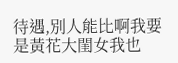待遇,別人能比啊我要是黃花大閨女我也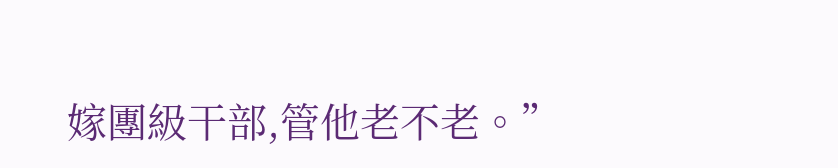嫁團級干部,管他老不老。”